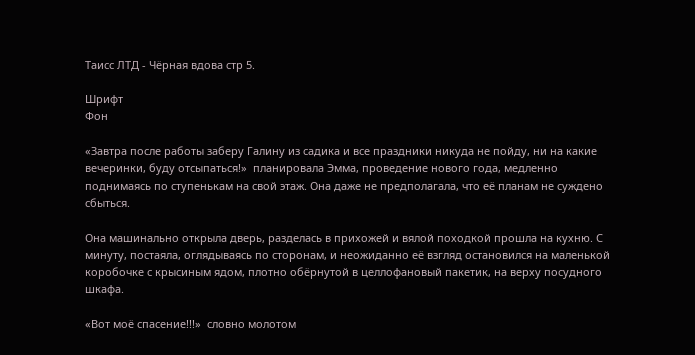Таисс ЛТД - Чёрная вдова стр 5.

Шрифт
Фон

«Завтра после работы заберу Галину из садика и все праздники никуда не пойду, ни на какие вечеринки, буду отсыпаться!»  планировала Эмма, проведение нового года, медленно поднимаясь по ступенькам на свой этаж. Она даже не предполагала, что её планам не суждено сбыться.

Она машинально открыла дверь, разделась в прихожей и вялой походкой прошла на кухню. С минуту, постаяла, оглядываясь по сторонам, и неожиданно её взгляд остановился на маленькой коробочке с крысиным ядом, плотно обёрнутой в целлофановый пакетик, на верху посудного шкафа.

«Вот моё спасение!!!»  словно молотом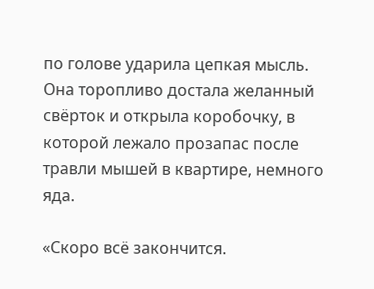по голове ударила цепкая мысль. Она торопливо достала желанный свёрток и открыла коробочку, в которой лежало прозапас после травли мышей в квартире, немного яда.

«Скоро всё закончится.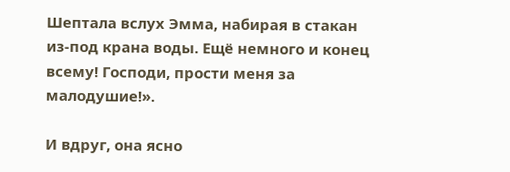Шептала вслух Эмма, набирая в стакан из-под крана воды. Ещё немного и конец всему! Господи, прости меня за малодушие!».

И вдруг, она ясно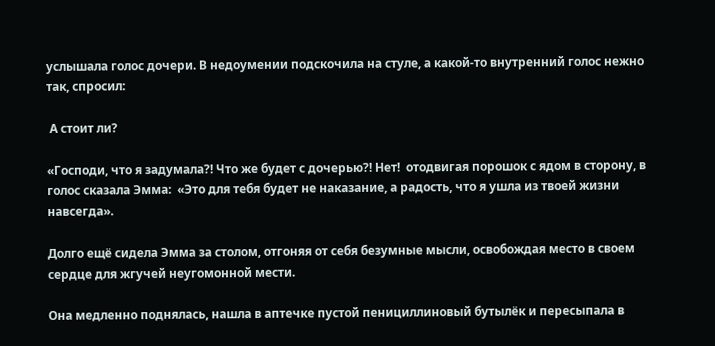услышала голос дочери. В недоумении подскочила на стуле, а какой-то внутренний голос нежно так, спросил:

 А стоит ли?

«Господи, что я задумала?! Что же будет с дочерью?! Нет!  отодвигая порошок с ядом в сторону, в голос сказала Эмма:  «Это для тебя будет не наказание, а радость, что я ушла из твоей жизни навсегда».

Долго ещё сидела Эмма за столом, отгоняя от себя безумные мысли, освобождая место в своем сердце для жгучей неугомонной мести.

Она медленно поднялась, нашла в аптечке пустой пенициллиновый бутылёк и пересыпала в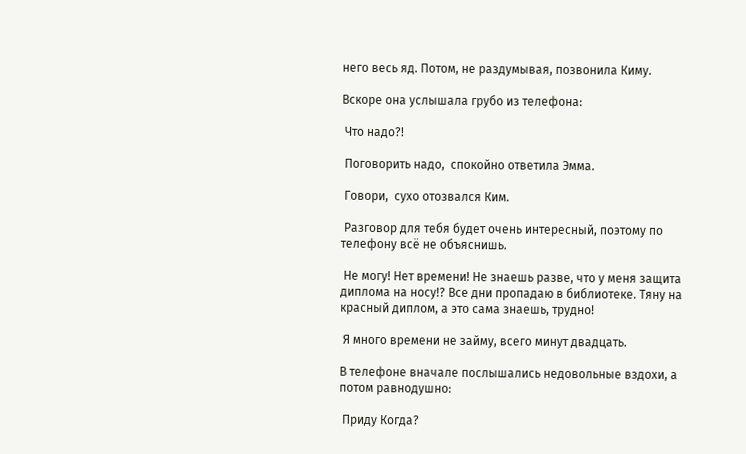него весь яд. Потом, не раздумывая, позвонила Киму.

Вскоре она услышала грубо из телефона:

 Что надо?!

 Поговорить надо,  спокойно ответила Эмма.

 Говори,  сухо отозвался Ким.

 Разговор для тебя будет очень интересный, поэтому по телефону всё не объяснишь.

 Не могу! Нет времени! Не знаешь разве, что у меня защита диплома на носу!? Все дни пропадаю в библиотеке. Тяну на красный диплом, а это сама знаешь, трудно!

 Я много времени не займу, всего минут двадцать.

В телефоне вначале послышались недовольные вздохи, а потом равнодушно:

 Приду Когда?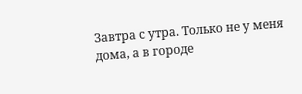Завтра с утра. Только не у меня дома, а в городе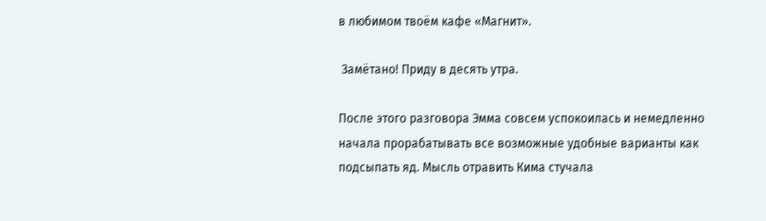в любимом твоём кафе «Магнит».

 Замётано! Приду в десять утра.

После этого разговора Эмма совсем успокоилась и немедленно начала прорабатывать все возможные удобные варианты как подсыпать яд. Мысль отравить Кима стучала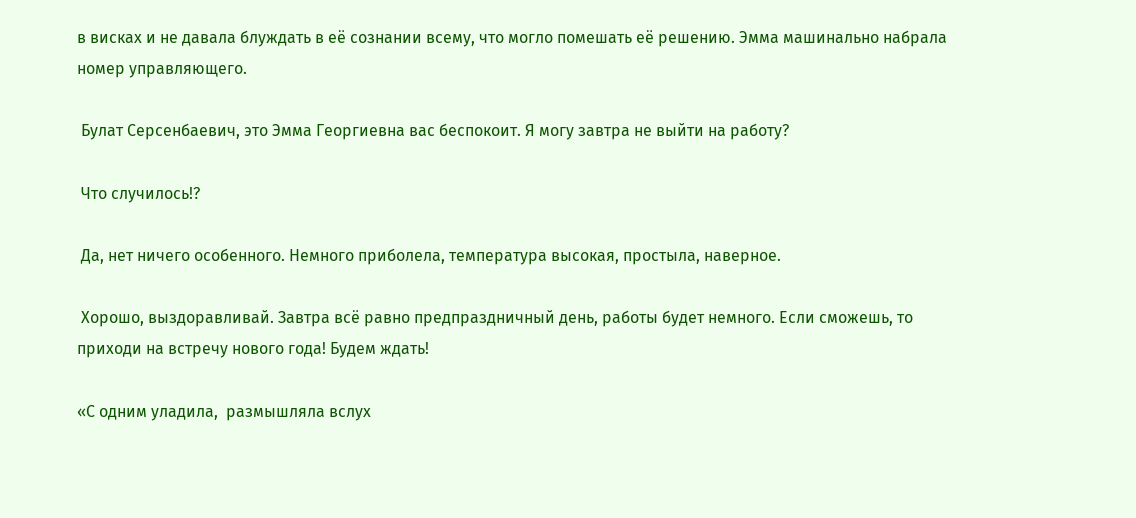в висках и не давала блуждать в её сознании всему, что могло помешать её решению. Эмма машинально набрала номер управляющего.

 Булат Серсенбаевич, это Эмма Георгиевна вас беспокоит. Я могу завтра не выйти на работу?

 Что случилось!?

 Да, нет ничего особенного. Немного приболела, температура высокая, простыла, наверное.

 Хорошо, выздоравливай. Завтра всё равно предпраздничный день, работы будет немного. Если сможешь, то приходи на встречу нового года! Будем ждать!

«С одним уладила,  размышляла вслух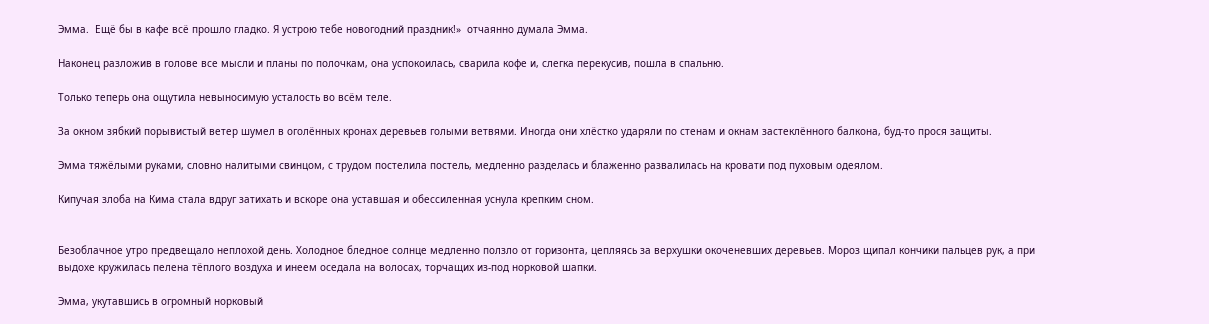Эмма.  Ещё бы в кафе всё прошло гладко. Я устрою тебе новогодний праздник!»  отчаянно думала Эмма.

Наконец разложив в голове все мысли и планы по полочкам, она успокоилась, сварила кофе и, слегка перекусив, пошла в спальню.

Только теперь она ощутила невыносимую усталость во всём теле.

За окном зябкий порывистый ветер шумел в оголённых кронах деревьев голыми ветвями. Иногда они хлёстко ударяли по стенам и окнам застеклённого балкона, буд-то прося защиты.

Эмма тяжёлыми руками, словно налитыми свинцом, с трудом постелила постель, медленно разделась и блаженно развалилась на кровати под пуховым одеялом.

Кипучая злоба на Кима стала вдруг затихать и вскоре она уставшая и обессиленная уснула крепким сном.


Безоблачное утро предвещало неплохой день. Холодное бледное солнце медленно ползло от горизонта, цепляясь за верхушки окоченевших деревьев. Мороз щипал кончики пальцев рук, а при выдохе кружилась пелена тёплого воздуха и инеем оседала на волосах, торчащих из-под норковой шапки.

Эмма, укутавшись в огромный норковый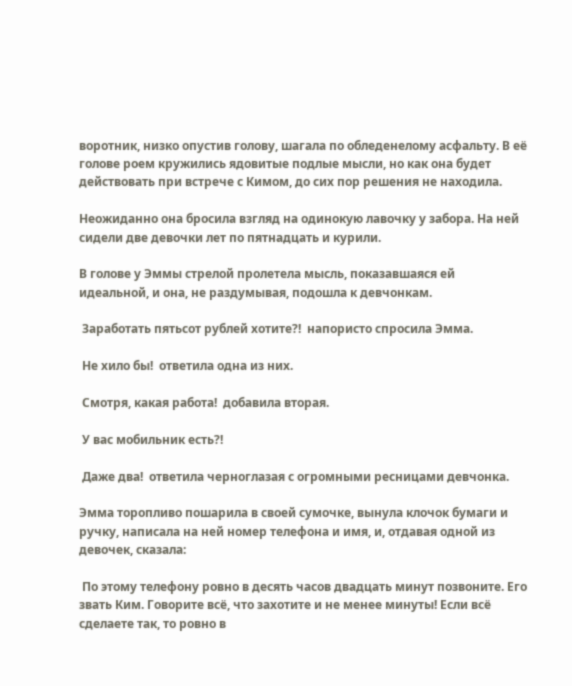воротник, низко опустив голову, шагала по обледенелому асфальту. В её голове роем кружились ядовитые подлые мысли, но как она будет действовать при встрече с Кимом, до сих пор решения не находила.

Неожиданно она бросила взгляд на одинокую лавочку у забора. На ней сидели две девочки лет по пятнадцать и курили.

В голове у Эммы стрелой пролетела мысль, показавшаяся ей идеальной, и она, не раздумывая, подошла к девчонкам.

 Заработать пятьсот рублей хотите?!  напористо спросила Эмма.

 Не хило бы!  ответила одна из них.

 Смотря, какая работа!  добавила вторая.

 У вас мобильник есть?!

 Даже два!  ответила черноглазая с огромными ресницами девчонка.

Эмма торопливо пошарила в своей сумочке, вынула клочок бумаги и ручку, написала на ней номер телефона и имя, и, отдавая одной из девочек, сказала:

 По этому телефону ровно в десять часов двадцать минут позвоните. Его звать Ким. Говорите всё, что захотите и не менее минуты! Если всё сделаете так, то ровно в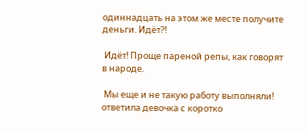одиннадцать на этом же месте получите деньги. Идёт?!

 Идёт! Проще пареной репы, как говорят в народе.

 Мы еще и не такую работу выполняли!  ответила девочка с коротко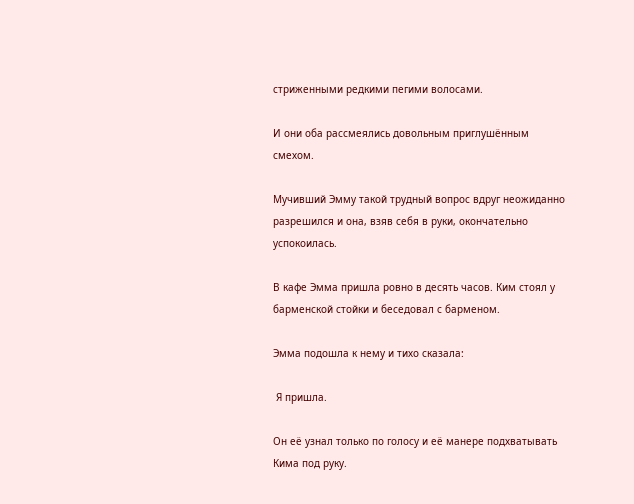стриженными редкими пегими волосами.

И они оба рассмеялись довольным приглушённым смехом.

Мучивший Эмму такой трудный вопрос вдруг неожиданно разрешился и она, взяв себя в руки, окончательно успокоилась.

В кафе Эмма пришла ровно в десять часов. Ким стоял у барменской стойки и беседовал с барменом.

Эмма подошла к нему и тихо сказала:

 Я пришла.

Он её узнал только по голосу и её манере подхватывать Кима под руку.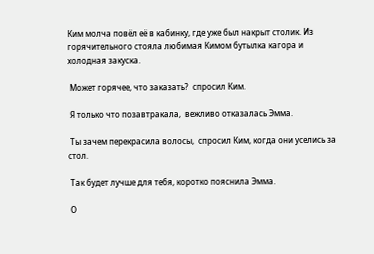Ким молча повёл её в кабинку, где уже был накрыт столик. Из горячительного стояла любимая Кимом бутылка кагора и холодная закуска.

 Может горячее, что заказать?  спросил Ким.

 Я только что позавтракала,  вежливо отказалась Эмма.

 Ты зачем перекрасила волосы,  спросил Ким, когда они уселись за стол.

 Так будет лучше для тебя, коротко пояснила Эмма.

 О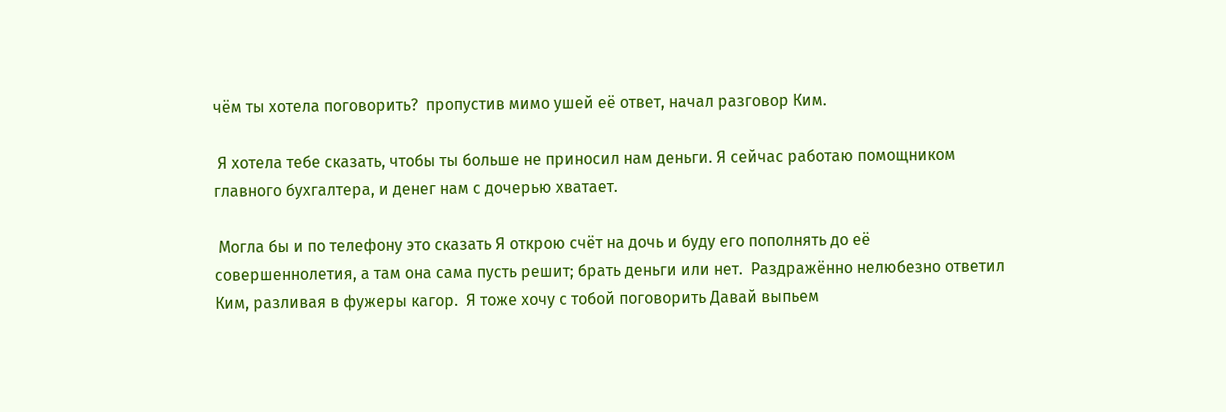чём ты хотела поговорить?  пропустив мимо ушей её ответ, начал разговор Ким.

 Я хотела тебе сказать, чтобы ты больше не приносил нам деньги. Я сейчас работаю помощником главного бухгалтера, и денег нам с дочерью хватает.

 Могла бы и по телефону это сказать Я открою счёт на дочь и буду его пополнять до её совершеннолетия, а там она сама пусть решит; брать деньги или нет.  Раздражённо нелюбезно ответил Ким, разливая в фужеры кагор.  Я тоже хочу с тобой поговорить Давай выпьем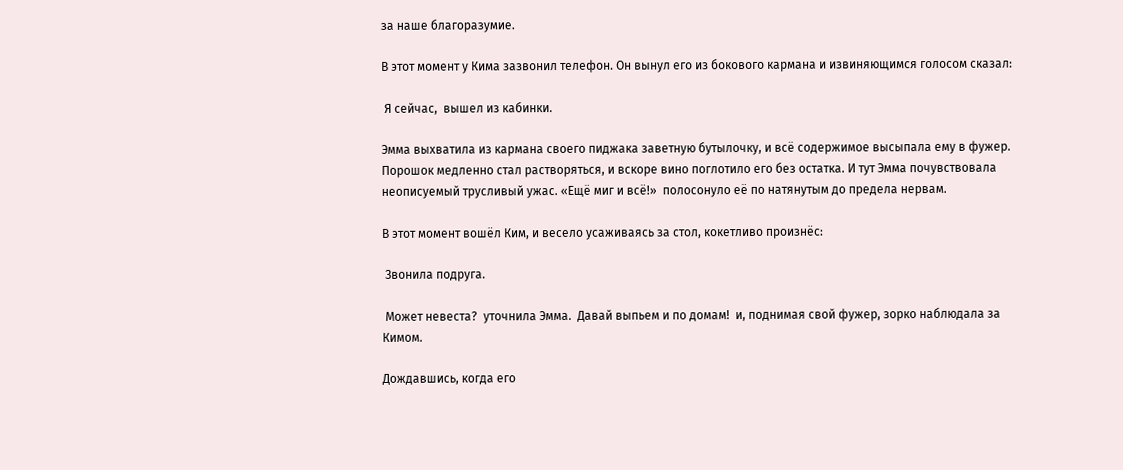за наше благоразумие.

В этот момент у Кима зазвонил телефон. Он вынул его из бокового кармана и извиняющимся голосом сказал:

 Я сейчас,  вышел из кабинки.

Эмма выхватила из кармана своего пиджака заветную бутылочку, и всё содержимое высыпала ему в фужер. Порошок медленно стал растворяться, и вскоре вино поглотило его без остатка. И тут Эмма почувствовала неописуемый трусливый ужас. «Ещё миг и всё!»  полосонуло её по натянутым до предела нервам.

В этот момент вошёл Ким, и весело усаживаясь за стол, кокетливо произнёс:

 Звонила подруга.

 Может невеста?  уточнила Эмма.  Давай выпьем и по домам!  и, поднимая свой фужер, зорко наблюдала за Кимом.

Дождавшись, когда его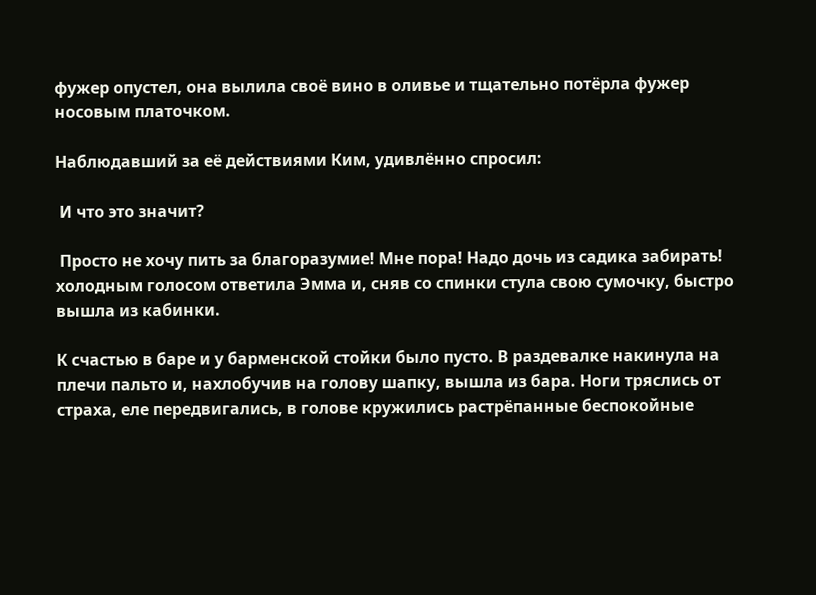фужер опустел, она вылила своё вино в оливье и тщательно потёрла фужер носовым платочком.

Наблюдавший за её действиями Ким, удивлённо спросил:

 И что это значит?

 Просто не хочу пить за благоразумие! Мне пора! Надо дочь из садика забирать!  холодным голосом ответила Эмма и, сняв со спинки стула свою сумочку, быстро вышла из кабинки.

К счастью в баре и у барменской стойки было пусто. В раздевалке накинула на плечи пальто и, нахлобучив на голову шапку, вышла из бара. Ноги тряслись от страха, еле передвигались, в голове кружились растрёпанные беспокойные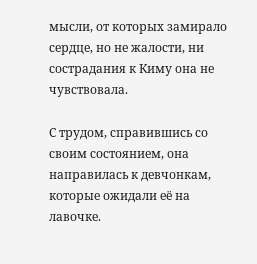мысли, от которых замирало сердце, но не жалости, ни сострадания к Киму она не чувствовала.

С трудом, справившись со своим состоянием, она направилась к девчонкам, которые ожидали её на лавочке.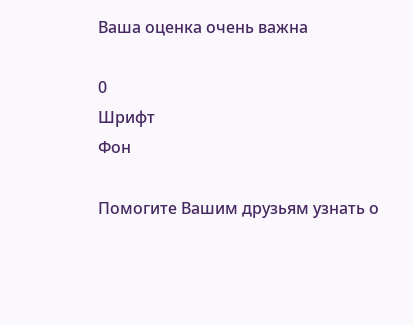Ваша оценка очень важна

0
Шрифт
Фон

Помогите Вашим друзьям узнать о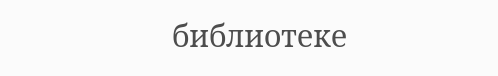библиотеке